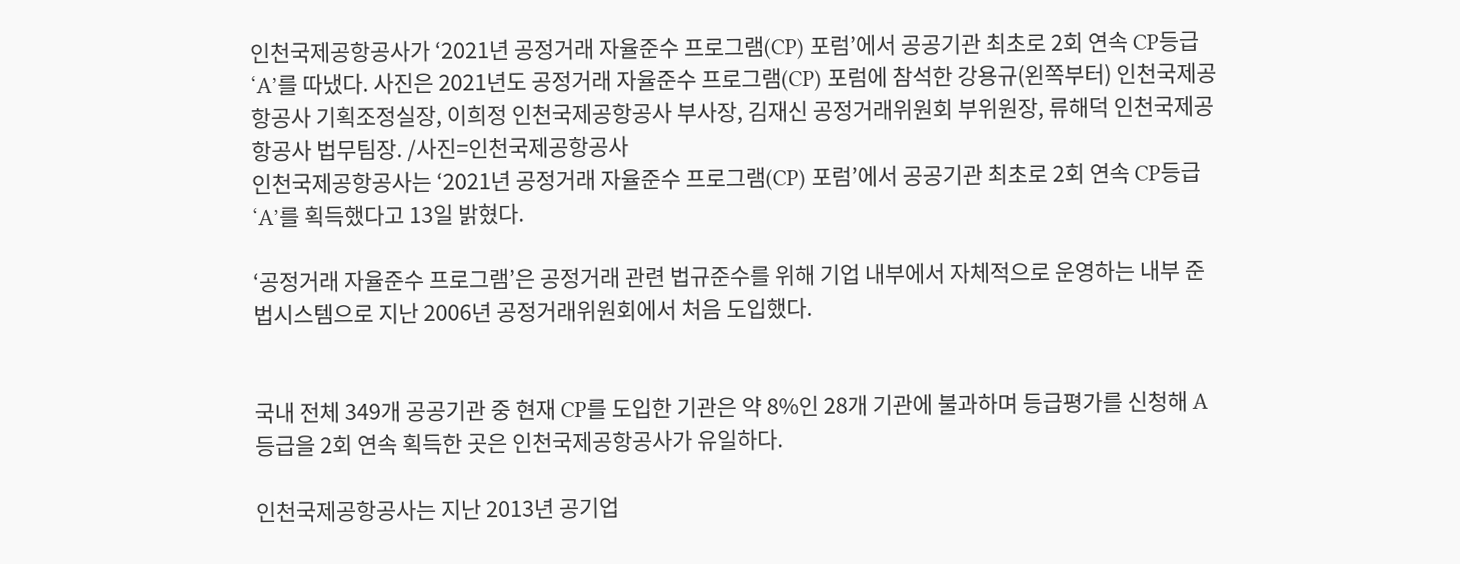인천국제공항공사가 ‘2021년 공정거래 자율준수 프로그램(CP) 포럼’에서 공공기관 최초로 2회 연속 CP등급 ‘A’를 따냈다. 사진은 2021년도 공정거래 자율준수 프로그램(CP) 포럼에 참석한 강용규(왼쪽부터) 인천국제공항공사 기획조정실장, 이희정 인천국제공항공사 부사장, 김재신 공정거래위원회 부위원장, 류해덕 인천국제공항공사 법무팀장. /사진=인천국제공항공사
인천국제공항공사는 ‘2021년 공정거래 자율준수 프로그램(CP) 포럼’에서 공공기관 최초로 2회 연속 CP등급 ‘A’를 획득했다고 13일 밝혔다.

‘공정거래 자율준수 프로그램’은 공정거래 관련 법규준수를 위해 기업 내부에서 자체적으로 운영하는 내부 준법시스템으로 지난 2006년 공정거래위원회에서 처음 도입했다.


국내 전체 349개 공공기관 중 현재 CP를 도입한 기관은 약 8%인 28개 기관에 불과하며 등급평가를 신청해 A등급을 2회 연속 획득한 곳은 인천국제공항공사가 유일하다.

인천국제공항공사는 지난 2013년 공기업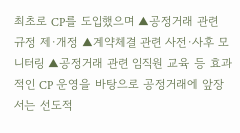최초로 CP를 도입했으며 ▲공정거래 관련 규정 제·개정 ▲계약체결 관련 사전·사후 모니터링 ▲공정거래 관련 임직원 교육 등 효과적인 CP 운영을 바탕으로 공정거래에 앞장서는 선도적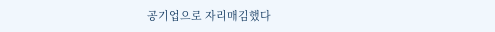공기업으로 자리매김했다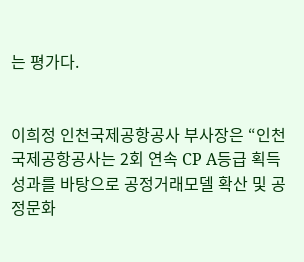는 평가다.


이희정 인천국제공항공사 부사장은 “인천국제공항공사는 2회 연속 CP A등급 획득성과를 바탕으로 공정거래모델 확산 및 공정문화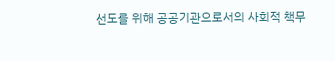선도를 위해 공공기관으로서의 사회적 책무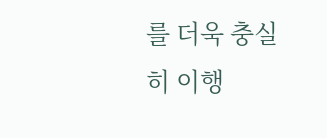를 더욱 충실히 이행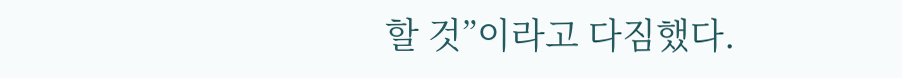할 것”이라고 다짐했다.